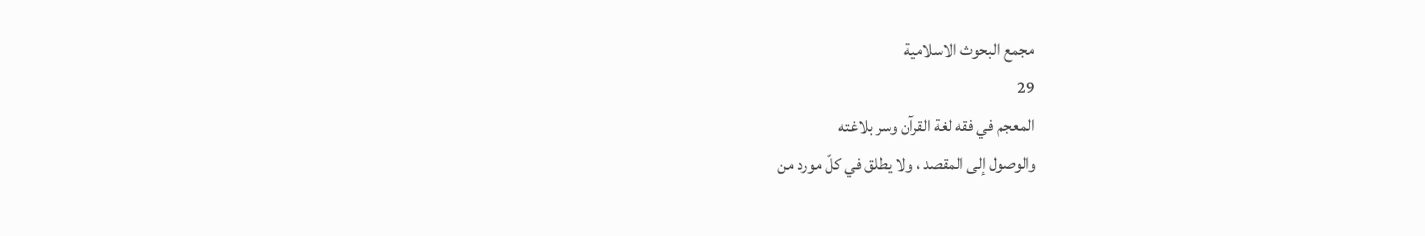مجمع البحوث الاسلامية
29
المعجم في فقه لغة القرآن وسر بلاغته
والوصول إلى المقصد ، ولا يطلق في كلّ مورد من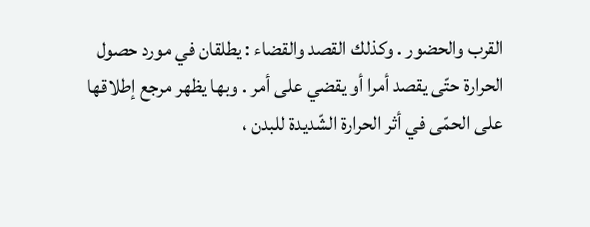القرب والحضور . وكذلك القصد والقضاء : يطلقان في مورد حصول الحرارة حتّى يقصد أمرا أو يقضي على أمر . وبها يظهر مرجع إطلاقها على الحمّى في أثر الحرارة الشّديدة للبدن ،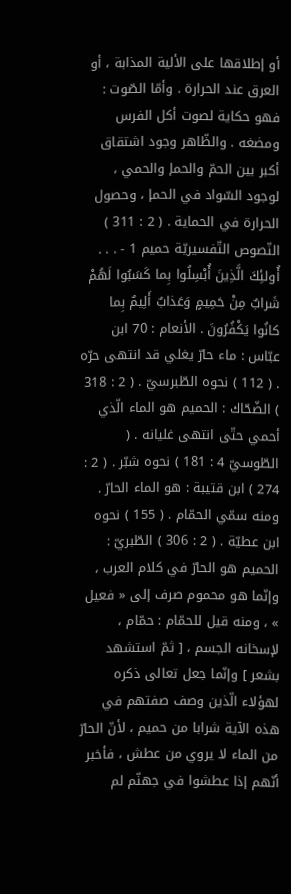أو إطلاقها على الألية المذابة ، أو العرق عند الحرارة . وأمّا الصّوت : فهو حكاية لصوت أكل الفرس ومضغه . والظّاهر وجود اشتقاق أكبر بين الحمّ والحمإ والحمي ، لوجود السّواد في الحمإ ، وحصول الحرارة في الحماية . ( 2 : 311 ) النّصوص التّفسيريّة حميم 1 - . . . أُولئِكَ الَّذِينَ أُبْسِلُوا بِما كَسَبُوا لَهُمْ شَرابٌ مِنْ حَمِيمٍ وَعَذابٌ أَلِيمٌ بِما كانُوا يَكْفُرُونَ . الأنعام : 70 ابن عبّاس : ماء حارّ يغلي قد انتهى حرّه . ( 112 ) نحوه الطّبرسيّ . ( 2 : 318 ) الضّحّاك : الحميم هو الماء الّذي أحمي حتّى انتهى غليانه . ( الطّوسيّ 4 : 181 ) نحوه شبّر . ( 2 : 274 ) ابن قتيبة : هو الماء الحارّ . ومنه سمّي الحمّام . ( 155 ) نحوه ابن عطيّة . ( 2 : 306 ) الطّبريّ : الحميم هو الحارّ في كلام العرب ، وإنّما هو محموم صرف إلى « فعيل » ، ومنه قيل للحمّام : حمّام ، لإسخانه الجسم ، [ ثمّ استشهد بشعر ] وإنّما جعل تعالى ذكره لهؤلاء الّذين وصف صفتهم في هذه الآية شرابا من حميم ، لأنّ الحارّ من الماء لا يروي من عطش ، فأخبر أنّهم إذا عطشوا في جهنّم لم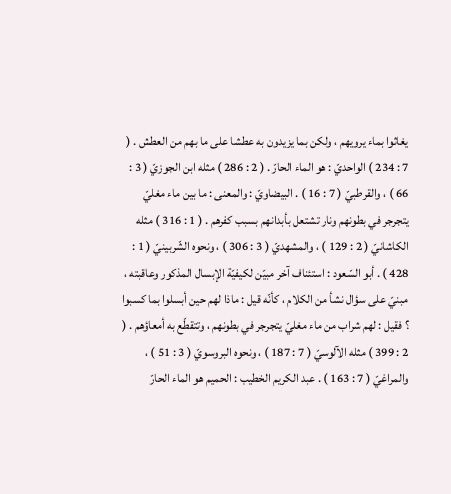يغاثوا بماء يرويهم ، ولكن بما يزيدون به عطشا على ما بهم من العطش . ( 7 : 234 ) الواحديّ : هو الماء الحارّ . ( 2 : 286 ) مثله ابن الجوزيّ ( 3 : 66 ) ، والقرطبيّ ( 7 : 16 ) . البيضاويّ : والمعنى : ما بين ماء مغليّ يتجرجر في بطونهم ونار تشتعل بأبدانهم بسبب كفرهم . ( 1 : 316 ) مثله الكاشانيّ ( 2 : 129 ) ، والمشهديّ ( 3 : 306 ) ، ونحوه الشّربينيّ ( 1 : 428 ) . أبو السّعود : استئناف آخر مبيّن لكيفيّة الإبسال المذكور وعاقبته ، مبنيّ على سؤال نشأ من الكلام ، كأنّه قيل : ماذا لهم حين أبسلوا بما كسبوا ؟ فقيل : لهم شراب من ماء مغليّ يتجرجر في بطونهم ، وتتقطّع به أمعاؤهم . ( 2 : 399 ) مثله الآلوسيّ ( 7 : 187 ) ، ونحوه البروسويّ ( 3 : 51 ) ، والمراغيّ ( 7 : 163 ) . عبد الكريم الخطيب : الحميم هو الماء الحارّ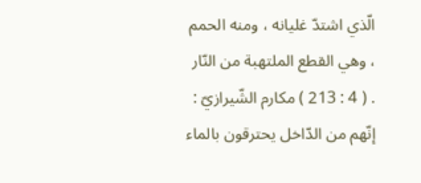الّذي اشتدّ غليانه ، ومنه الحمم ، وهي القطع الملتهبة من النّار . ( 4 : 213 ) مكارم الشّيرازيّ : إنّهم من الدّاخل يحترقون بالماء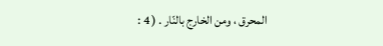المحرق ، ومن الخارج بالنّار . ( 4 :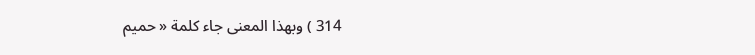314 ) وبهذا المعنى جاء كلمة « حميم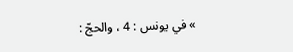» في يونس : 4 ، والحجّ :